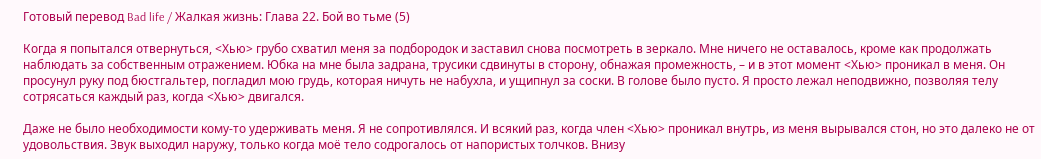Готовый перевод Bad life / Жалкая жизнь: Глава 22. Бой во тьме (5)

Когда я попытался отвернуться, <Хью> грубо схватил меня за подбородок и заставил снова посмотреть в зеркало. Мне ничего не оставалось, кроме как продолжать наблюдать за собственным отражением. Юбка на мне была задрана, трусики сдвинуты в сторону, обнажая промежность, – и в этот момент <Хью> проникал в меня. Он просунул руку под бюстгальтер, погладил мою грудь, которая ничуть не набухла, и ущипнул за соски. В голове было пусто. Я просто лежал неподвижно, позволяя телу сотрясаться каждый раз, когда <Хью> двигался.

Даже не было необходимости кому-то удерживать меня. Я не сопротивлялся. И всякий раз, когда член <Хью> проникал внутрь, из меня вырывался стон, но это далеко не от удовольствия. Звук выходил наружу, только когда моё тело содрогалось от напористых толчков. Внизу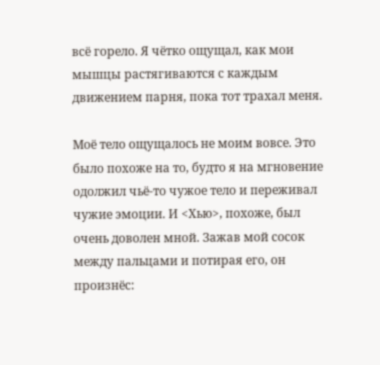всё горело. Я чётко ощущал, как мои мышцы растягиваются с каждым движением парня, пока тот трахал меня.

Моё тело ощущалось не моим вовсе. Это было похоже на то, будто я на мгновение одолжил чьё-то чужое тело и переживал чужие эмоции. И <Хью>, похоже, был очень доволен мной. Зажав мой сосок между пальцами и потирая его, он произнёс: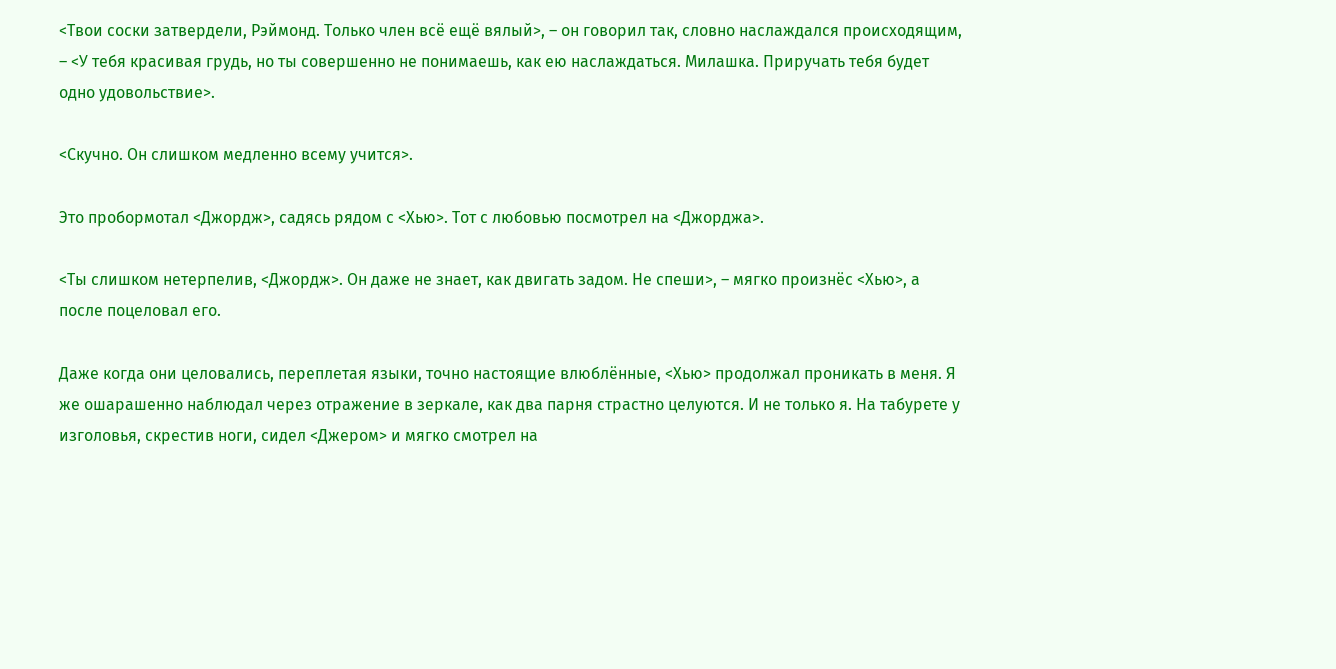<Твои соски затвердели, Рэймонд. Только член всё ещё вялый>, – он говорил так, словно наслаждался происходящим, – <У тебя красивая грудь, но ты совершенно не понимаешь, как ею наслаждаться. Милашка. Приручать тебя будет одно удовольствие>.

<Скучно. Он слишком медленно всему учится>.

Это пробормотал <Джордж>, садясь рядом с <Хью>. Тот с любовью посмотрел на <Джорджа>.

<Ты слишком нетерпелив, <Джордж>. Он даже не знает, как двигать задом. Не спеши>, – мягко произнёс <Хью>, а после поцеловал его.

Даже когда они целовались, переплетая языки, точно настоящие влюблённые, <Хью> продолжал проникать в меня. Я же ошарашенно наблюдал через отражение в зеркале, как два парня страстно целуются. И не только я. На табурете у изголовья, скрестив ноги, сидел <Джером> и мягко смотрел на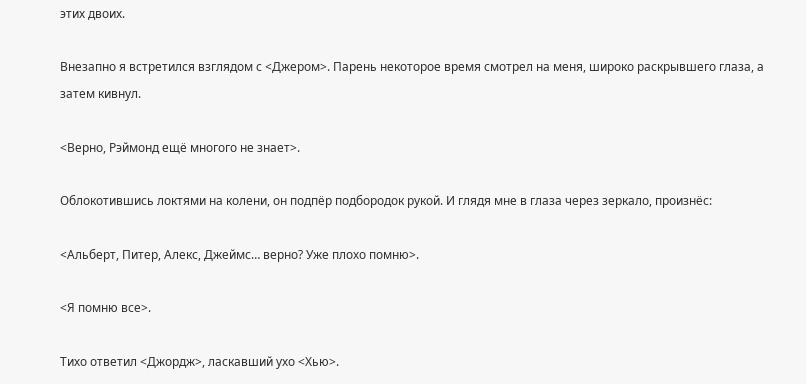этих двоих.

Внезапно я встретился взглядом с <Джером>. Парень некоторое время смотрел на меня, широко раскрывшего глаза, а затем кивнул.

<Верно, Рэймонд ещё многого не знает>.

Облокотившись локтями на колени, он подпёр подбородок рукой. И глядя мне в глаза через зеркало, произнёс:

<Альберт, Питер, Алекс, Джеймс… верно? Уже плохо помню>.

<Я помню все>.

Тихо ответил <Джордж>, ласкавший ухо <Хью>.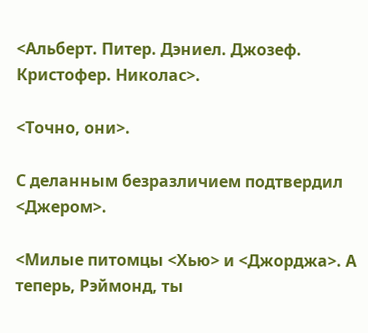<Альберт. Питер. Дэниел. Джозеф. Кристофер. Николас>.

<Точно, они>.

С деланным безразличием подтвердил <Джером>.

<Милые питомцы <Хью> и <Джорджа>. А теперь, Рэймонд, ты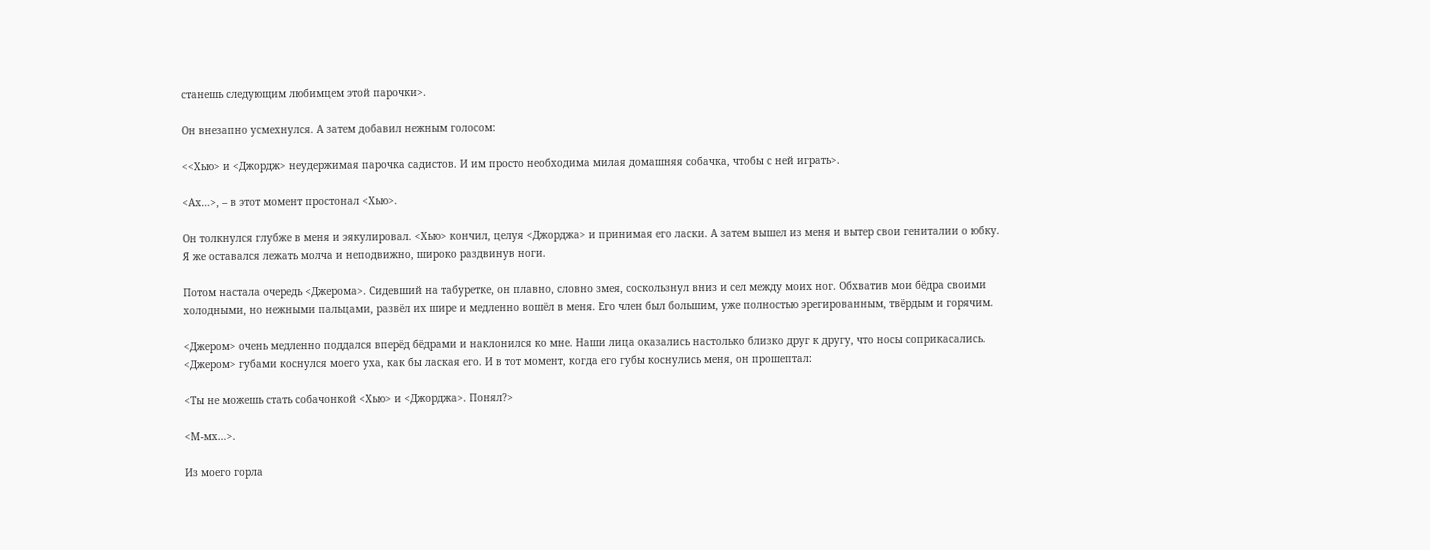станешь следующим любимцем этой парочки>.

Он внезапно усмехнулся. А затем добавил нежным голосом:

<<Хью> и <Джордж> неудержимая парочка садистов. И им просто необходима милая домашняя собачка, чтобы с ней играть>.

<Ах…>, – в этот момент простонал <Хью>.

Он толкнулся глубже в меня и эякулировал. <Хью> кончил, целуя <Джорджа> и принимая его ласки. А затем вышел из меня и вытер свои гениталии о юбку. Я же оставался лежать молча и неподвижно, широко раздвинув ноги.

Потом настала очередь <Джерома>. Сидевший на табуретке, он плавно, словно змея, соскользнул вниз и сел между моих ног. Обхватив мои бёдра своими холодными, но нежными пальцами, развёл их шире и медленно вошёл в меня. Его член был большим, уже полностью эрегированным, твёрдым и горячим.

<Джером> очень медленно поддался вперёд бёдрами и наклонился ко мне. Наши лица оказались настолько близко друг к другу, что носы соприкасались. <Джером> губами коснулся моего уха, как бы лаская его. И в тот момент, когда его губы коснулись меня, он прошептал:

<Ты не можешь стать собачонкой <Хью> и <Джорджа>. Понял?>

<М-мх…>.

Из моего горла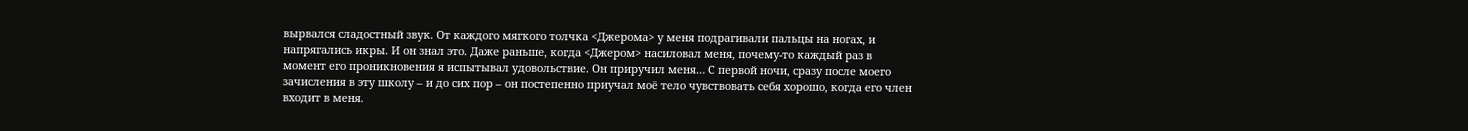вырвался сладостный звук. От каждого мягкого толчка <Джерома> у меня подрагивали пальцы на ногах, и напрягались икры. И он знал это. Даже раньше, когда <Джером> насиловал меня, почему-то каждый раз в момент его проникновения я испытывал удовольствие. Он приручил меня… С первой ночи, сразу после моего зачисления в эту школу – и до сих пор – он постепенно приучал моё тело чувствовать себя хорошо, когда его член входит в меня.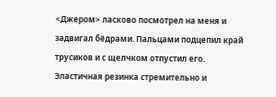<Джером> ласково посмотрел на меня и задвигал бёдрами. Пальцами подцепил край трусиков и с щелчком отпустил его. Эластичная резинка стремительно и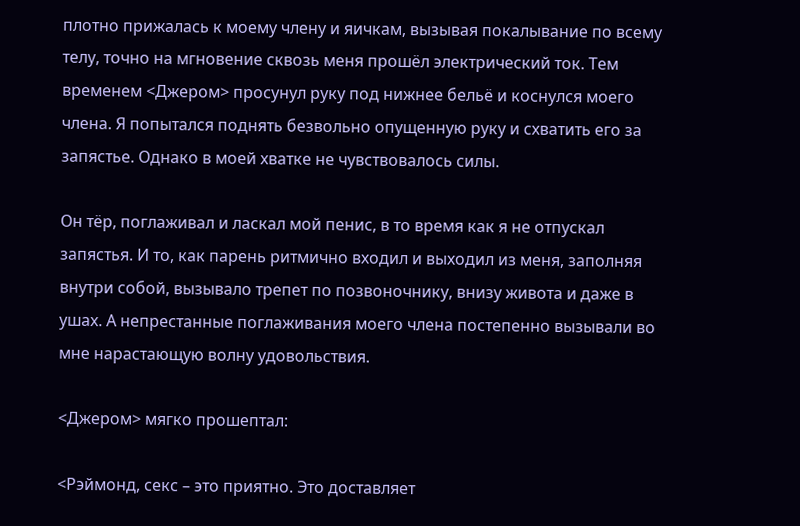плотно прижалась к моему члену и яичкам, вызывая покалывание по всему телу, точно на мгновение сквозь меня прошёл электрический ток. Тем временем <Джером> просунул руку под нижнее бельё и коснулся моего члена. Я попытался поднять безвольно опущенную руку и схватить его за запястье. Однако в моей хватке не чувствовалось силы.

Он тёр, поглаживал и ласкал мой пенис, в то время как я не отпускал запястья. И то, как парень ритмично входил и выходил из меня, заполняя внутри собой, вызывало трепет по позвоночнику, внизу живота и даже в ушах. А непрестанные поглаживания моего члена постепенно вызывали во мне нарастающую волну удовольствия.

<Джером> мягко прошептал:

<Рэймонд, секс – это приятно. Это доставляет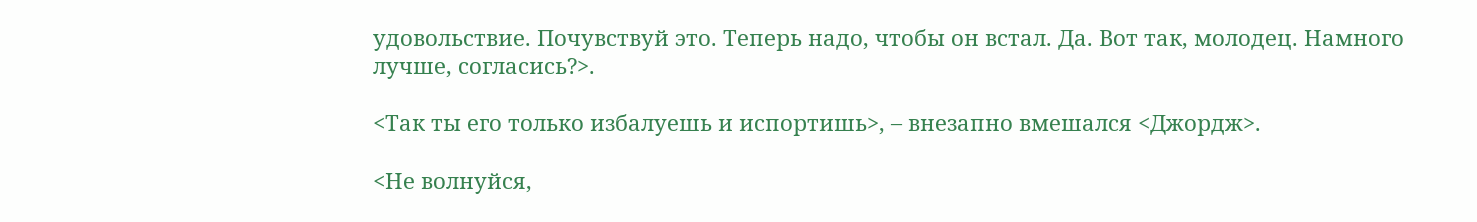удовольствие. Почувствуй это. Теперь надо, чтобы он встал. Да. Вот так, молодец. Намного лучше, согласись?>.

<Так ты его только избалуешь и испортишь>, – внезапно вмешался <Джордж>.

<Не волнуйся,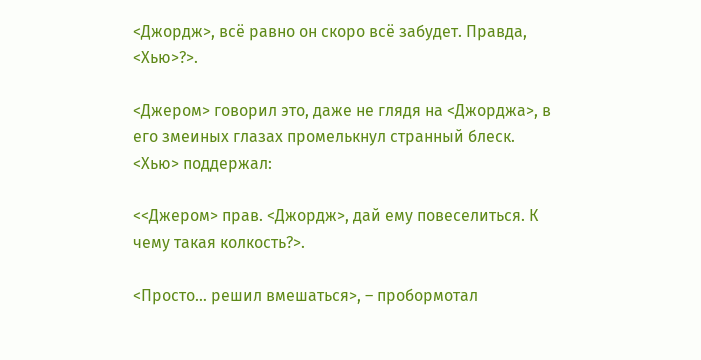<Джордж>, всё равно он скоро всё забудет. Правда, <Хью>?>.

<Джером> говорил это, даже не глядя на <Джорджа>, в его змеиных глазах промелькнул странный блеск. <Хью> поддержал:

<<Джером> прав. <Джордж>, дай ему повеселиться. К чему такая колкость?>.

<Просто… решил вмешаться>, – пробормотал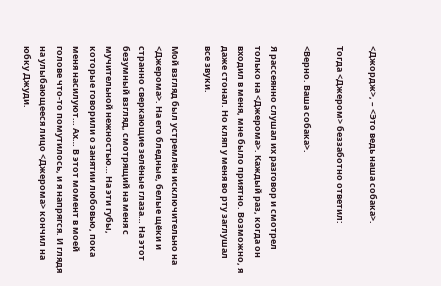<Джордж>, – <Это ведь наша собака>.

Тогда <Джером> беззаботно ответил:

<Верно. Ваша собака>.

Я рассеянно слушал их разговор и смотрел только на <Джерома>. Каждый раз, когда он входил в меня, мне было приятно. Возможно, я даже стонал. Но кляп у меня во рту заглушал все звуки.

Мой взгляд был устремлён исключительно на <Джерома>. На его бледные, белые щёки и странно сверкающие зелёные глаза… На этот безумный взгляд, смотрящий на меня с мучительной нежностью… На эти губы, которые говорили о занятии любовью, пока меня насилуют… Ах… В этот момент в моей голове что-то помутилось, и я напрягся. И глядя на улыбающееся лицо <Джерома> кончил на юбку Джуди.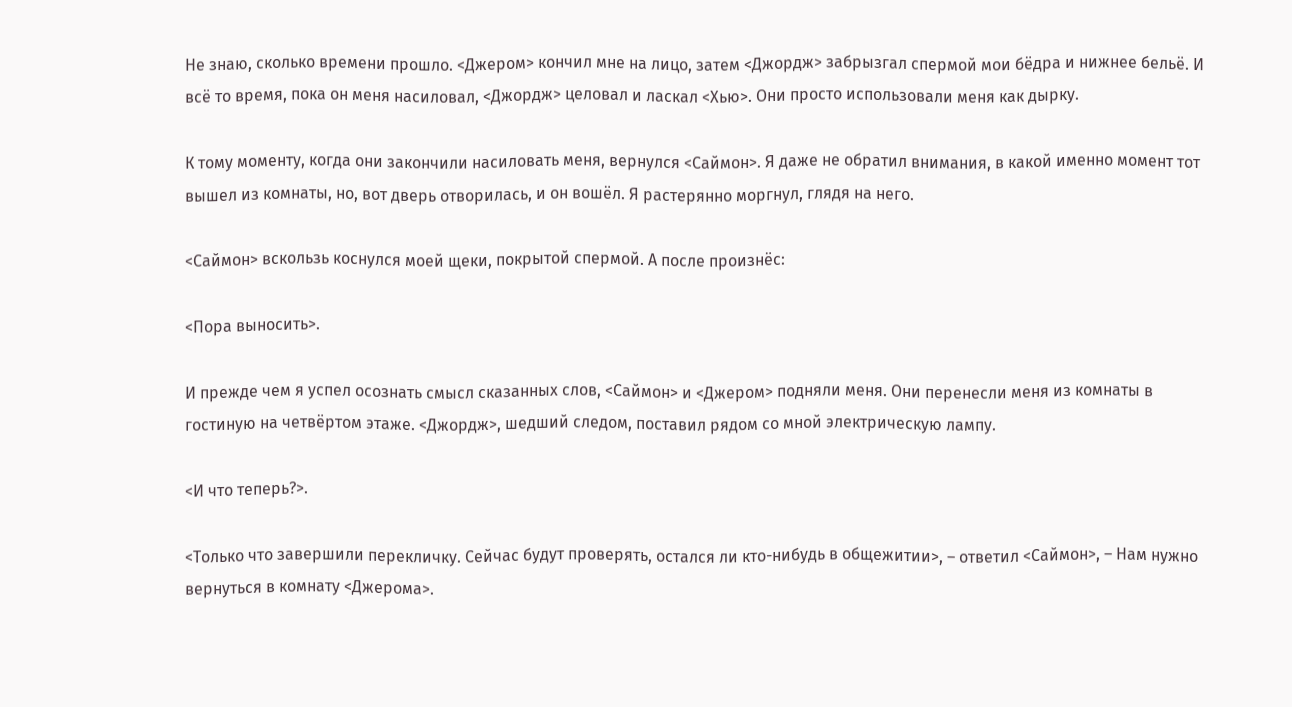Не знаю, сколько времени прошло. <Джером> кончил мне на лицо, затем <Джордж> забрызгал спермой мои бёдра и нижнее бельё. И всё то время, пока он меня насиловал, <Джордж> целовал и ласкал <Хью>. Они просто использовали меня как дырку.

К тому моменту, когда они закончили насиловать меня, вернулся <Саймон>. Я даже не обратил внимания, в какой именно момент тот вышел из комнаты, но, вот дверь отворилась, и он вошёл. Я растерянно моргнул, глядя на него.

<Саймон> вскользь коснулся моей щеки, покрытой спермой. А после произнёс:

<Пора выносить>.

И прежде чем я успел осознать смысл сказанных слов, <Саймон> и <Джером> подняли меня. Они перенесли меня из комнаты в гостиную на четвёртом этаже. <Джордж>, шедший следом, поставил рядом со мной электрическую лампу.

<И что теперь?>.

<Только что завершили перекличку. Сейчас будут проверять, остался ли кто-нибудь в общежитии>, – ответил <Саймон>, – Нам нужно вернуться в комнату <Джерома>.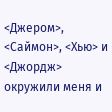<Джером>, <Саймон>, <Хью> и <Джордж> окружили меня и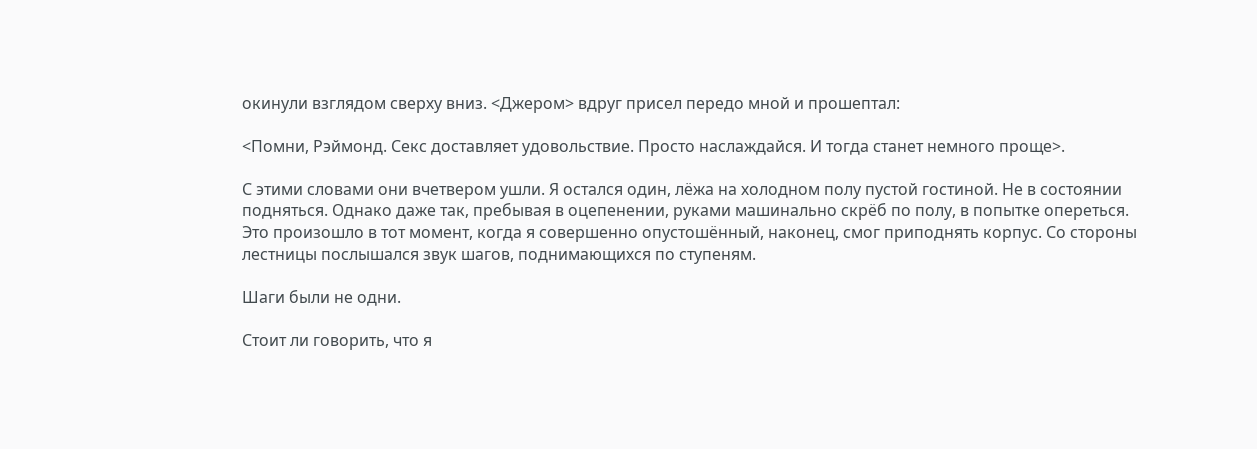окинули взглядом сверху вниз. <Джером> вдруг присел передо мной и прошептал:

<Помни, Рэймонд. Секс доставляет удовольствие. Просто наслаждайся. И тогда станет немного проще>.

С этими словами они вчетвером ушли. Я остался один, лёжа на холодном полу пустой гостиной. Не в состоянии подняться. Однако даже так, пребывая в оцепенении, руками машинально скрёб по полу, в попытке опереться. Это произошло в тот момент, когда я совершенно опустошённый, наконец, смог приподнять корпус. Со стороны лестницы послышался звук шагов, поднимающихся по ступеням.

Шаги были не одни.

Стоит ли говорить, что я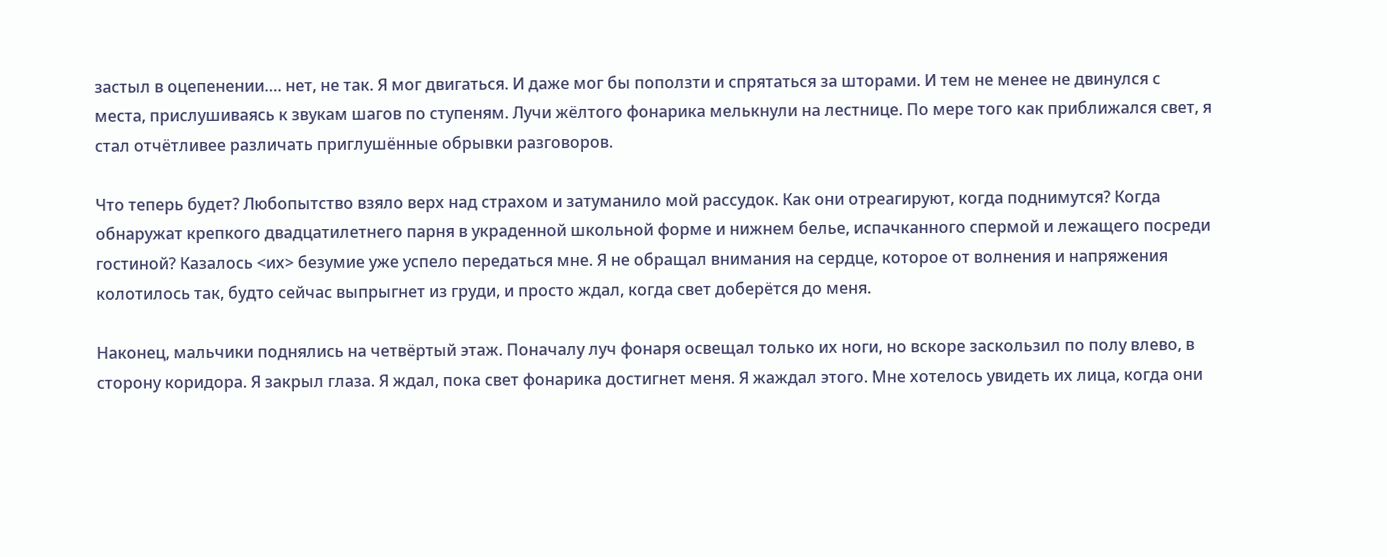застыл в оцепенении…. нет, не так. Я мог двигаться. И даже мог бы поползти и спрятаться за шторами. И тем не менее не двинулся с места, прислушиваясь к звукам шагов по ступеням. Лучи жёлтого фонарика мелькнули на лестнице. По мере того как приближался свет, я стал отчётливее различать приглушённые обрывки разговоров.

Что теперь будет? Любопытство взяло верх над страхом и затуманило мой рассудок. Как они отреагируют, когда поднимутся? Когда обнаружат крепкого двадцатилетнего парня в украденной школьной форме и нижнем белье, испачканного спермой и лежащего посреди гостиной? Казалось <их> безумие уже успело передаться мне. Я не обращал внимания на сердце, которое от волнения и напряжения колотилось так, будто сейчас выпрыгнет из груди, и просто ждал, когда свет доберётся до меня.

Наконец, мальчики поднялись на четвёртый этаж. Поначалу луч фонаря освещал только их ноги, но вскоре заскользил по полу влево, в сторону коридора. Я закрыл глаза. Я ждал, пока свет фонарика достигнет меня. Я жаждал этого. Мне хотелось увидеть их лица, когда они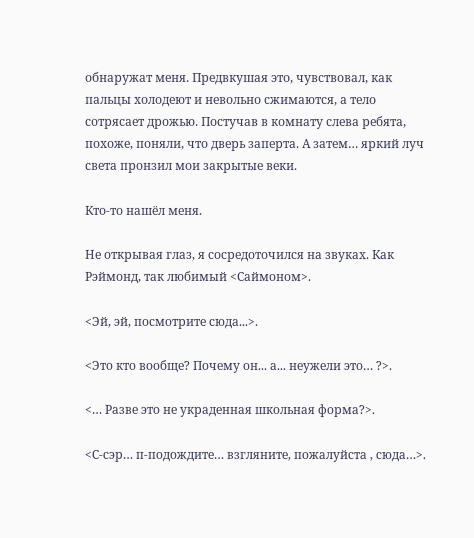обнаружат меня. Предвкушая это, чувствовал, как пальцы холодеют и невольно сжимаются, а тело сотрясает дрожью. Постучав в комнату слева ребята, похоже, поняли, что дверь заперта. А затем… яркий луч света пронзил мои закрытые веки.

Кто-то нашёл меня.

Не открывая глаз, я сосредоточился на звуках. Как Рэймонд, так любимый <Саймоном>.

<Эй, эй, посмотрите сюда...>.

<Это кто вообще? Почему он... а... неужели это… ?>.

<… Разве это не украденная школьная форма?>.

<С-сэр… п-подождите… взгляните, пожалуйста , сюда…>.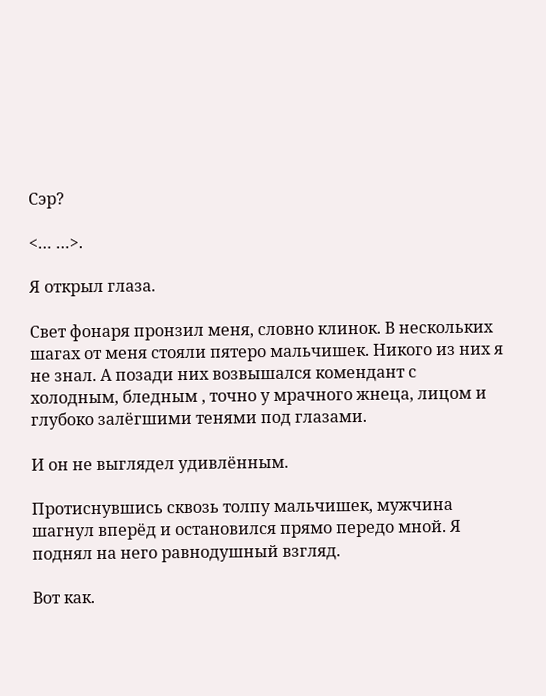Сэр?

<… …>.

Я открыл глаза.

Свет фонаря пронзил меня, словно клинок. В нескольких шагах от меня стояли пятеро мальчишек. Никого из них я не знал. А позади них возвышался комендант с холодным, бледным , точно у мрачного жнеца, лицом и глубоко залёгшими тенями под глазами.

И он не выглядел удивлённым.

Протиснувшись сквозь толпу мальчишек, мужчина шагнул вперёд и остановился прямо передо мной. Я поднял на него равнодушный взгляд.

Вот как.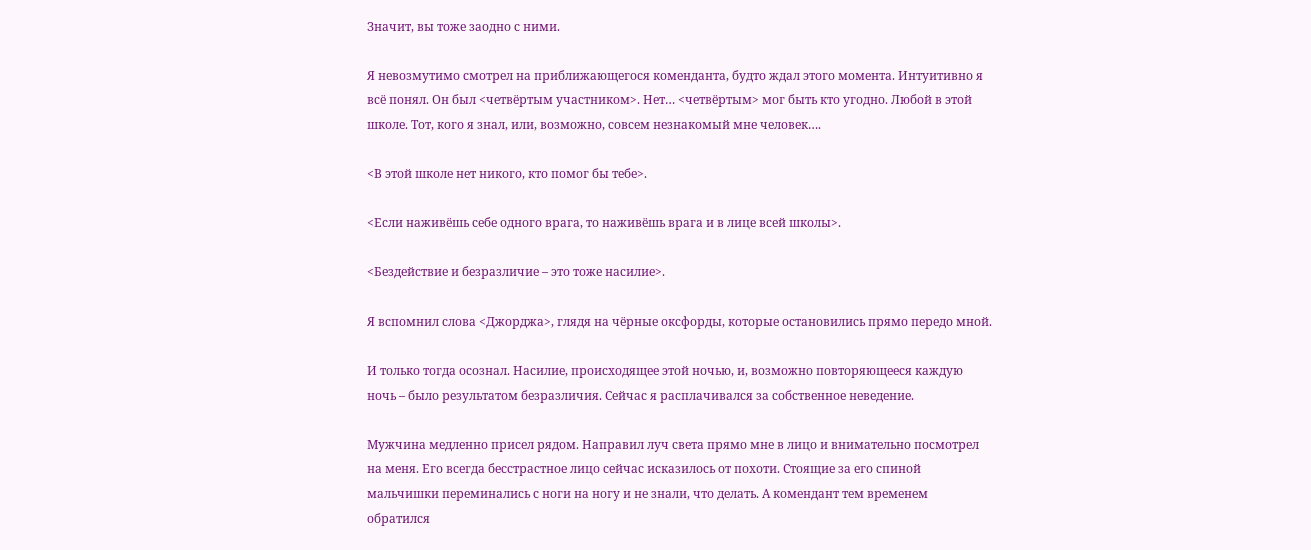Значит, вы тоже заодно с ними.

Я невозмутимо смотрел на приближающегося коменданта, будто ждал этого момента. Интуитивно я всё понял. Он был <четвёртым участником>. Нет… <четвёртым> мог быть кто угодно. Любой в этой школе. Тот, кого я знал, или, возможно, совсем незнакомый мне человек….

<В этой школе нет никого, кто помог бы тебе>.

<Если наживёшь себе одного врага, то наживёшь врага и в лице всей школы>.

<Бездействие и безразличие – это тоже насилие>.

Я вспомнил слова <Джорджа>, глядя на чёрные оксфорды, которые остановились прямо передо мной.

И только тогда осознал. Насилие, происходящее этой ночью, и, возможно повторяющееся каждую ночь – было результатом безразличия. Сейчас я расплачивался за собственное неведение.

Мужчина медленно присел рядом. Направил луч света прямо мне в лицо и внимательно посмотрел на меня. Его всегда бесстрастное лицо сейчас исказилось от похоти. Стоящие за его спиной мальчишки переминались с ноги на ногу и не знали, что делать. А комендант тем временем обратился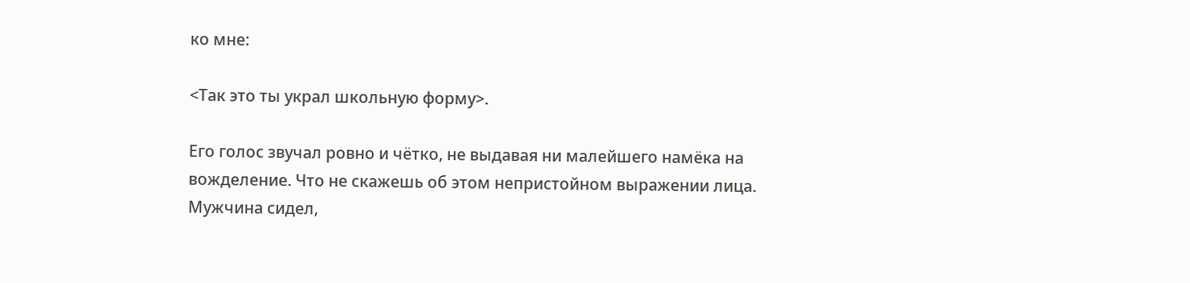ко мне:

<Так это ты украл школьную форму>.

Его голос звучал ровно и чётко, не выдавая ни малейшего намёка на вожделение. Что не скажешь об этом непристойном выражении лица. Мужчина сидел,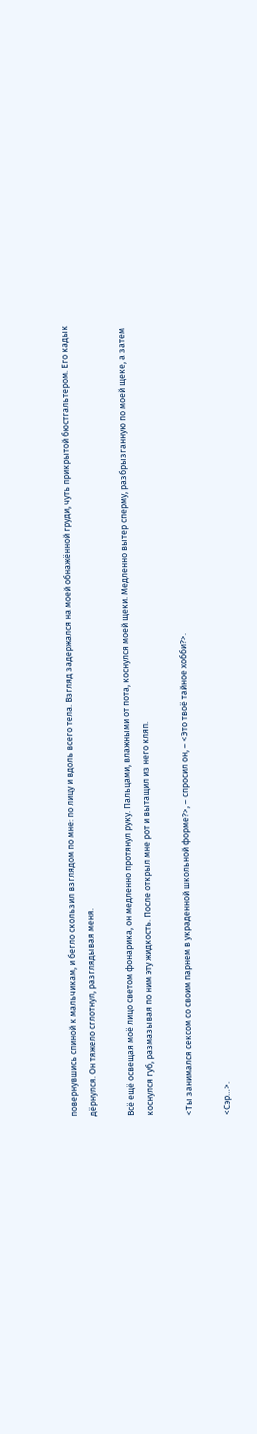повернувшись спиной к мальчикам, и бегло скользил взглядом по мне: по лицу и вдоль всего тела. Взгляд задержался на моей обнажённой груди, чуть прикрытой бюстгальтером. Его кадык дёрнулся. Он тяжело сглотнул, разглядывая меня.

Всё ещё освещая моё лицо светом фонарика, он медленно протянул руку. Пальцами, влажными от пота, коснулся моей щеки. Медленно вытер сперму, разбрызганную по моей щеке, а затем коснулся губ, размазывая по ним эту жидкость. После открыл мне рот и вытащил из него кляп.

<Ты занимался сексом со своим парнем в украденной школьной форме?>, – спросил он, – <Это твоё тайное хобби?>.

<Сэр…>.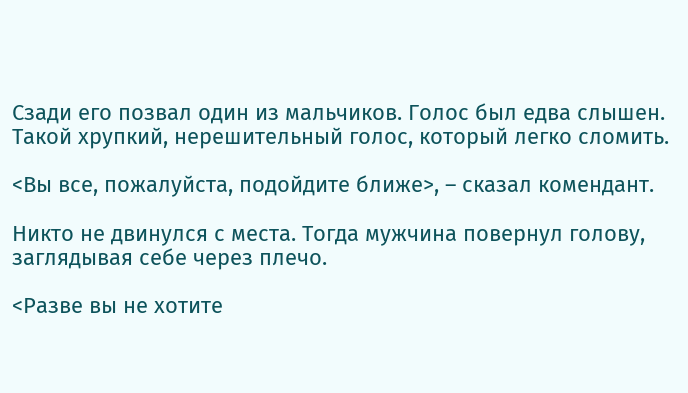Сзади его позвал один из мальчиков. Голос был едва слышен. Такой хрупкий, нерешительный голос, который легко сломить.

<Вы все, пожалуйста, подойдите ближе>, – сказал комендант.

Никто не двинулся с места. Тогда мужчина повернул голову, заглядывая себе через плечо.

<Разве вы не хотите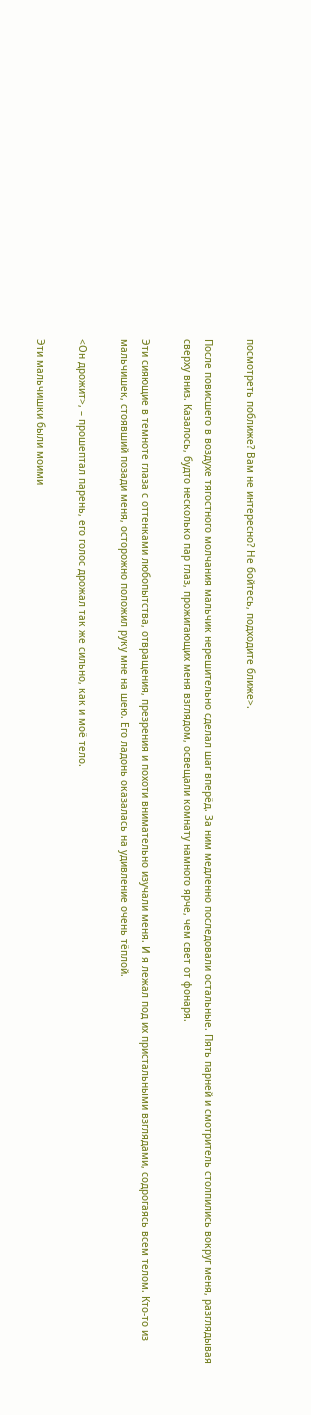посмотреть поближе? Вам не интересно? Не бойтесь, подходите ближе>.

После повисшего в воздухе тягостного молчания мальчик нерешительно сделал шаг вперёд. За ним медленно последовали остальные. Пять парней и смотритель столпились вокруг меня, разглядывая сверху вниз. Казалось, будто несколько пар глаз, прожигающих меня взглядом, освещали комнату намного ярче, чем свет от фонаря.

Эти сияющие в темноте глаза с оттенками любопытства, отвращения, презрения и похоти внимательно изучали меня. И я лежал под их пристальными взглядами, содрогаясь всем телом. Кто-то из мальчишек, стоявший позади меня, осторожно положил руку мне на шею. Его ладонь оказалась на удивление очень тёплой.

<Он дрожит>, – прошептал парень, его голос дрожал так же сильно, как и моё тело.

Эти мальчишки были моими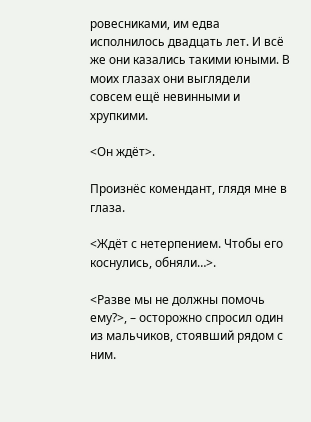ровесниками, им едва исполнилось двадцать лет. И всё же они казались такими юными. В моих глазах они выглядели совсем ещё невинными и хрупкими.

<Он ждёт>.

Произнёс комендант, глядя мне в глаза.

<Ждёт с нетерпением. Чтобы его коснулись, обняли…>.

<Разве мы не должны помочь ему?>, – осторожно спросил один из мальчиков, стоявший рядом с ним.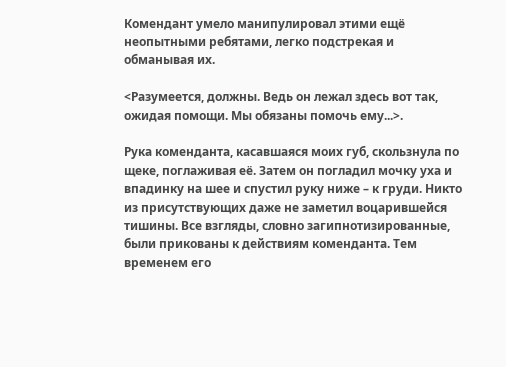Комендант умело манипулировал этими ещё неопытными ребятами, легко подстрекая и обманывая их.

<Разумеется, должны. Ведь он лежал здесь вот так, ожидая помощи. Мы обязаны помочь ему...>.

Рука коменданта, касавшаяся моих губ, скользнула по щеке, поглаживая её. Затем он погладил мочку уха и впадинку на шее и спустил руку ниже – к груди. Никто из присутствующих даже не заметил воцарившейся тишины. Все взгляды, словно загипнотизированные, были прикованы к действиям коменданта. Тем временем его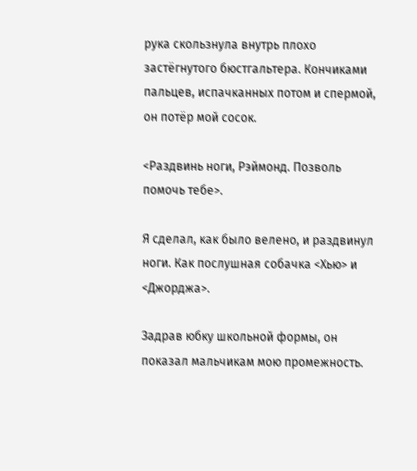рука скользнула внутрь плохо застёгнутого бюстгальтера. Кончиками пальцев, испачканных потом и спермой, он потёр мой сосок.

<Раздвинь ноги, Рэймонд. Позволь помочь тебе>.

Я сделал, как было велено, и раздвинул ноги. Как послушная собачка <Хью> и <Джорджа>.

Задрав юбку школьной формы, он показал мальчикам мою промежность.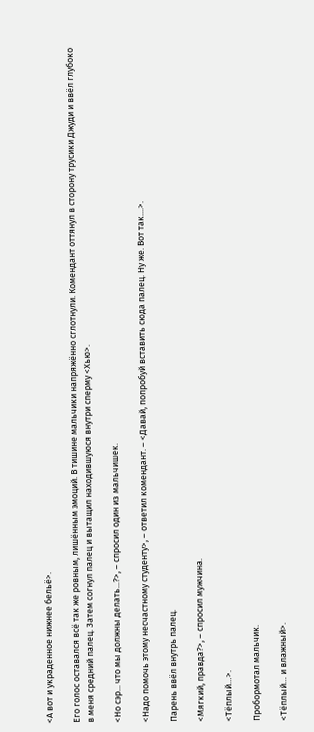<А вот и украденное нижнее бельё>.

Его голос оставался всё так же ровным, лишённым эмоций. В тишине мальчики напряжённо сглотнули. Комендант оттянул в сторону трусики Джуди и ввёл глубоко в меня средний палец. Затем согнул палец и вытащил находившуюся внутри сперму <Хью>.

<Но сэр... что мы должны делать...?>, – спросил один из мальчишек.

<Надо помочь этому несчастному студенту>, – ответил комендант. – <Давай, попробуй вставить сюда палец. Ну же. Вот так....>.

Парень ввёл внутрь палец.

<Мягкий, правда?>, – спросил мужчина.

<Тёплый…>.

Пробормотал мальчик.

<Тёплый… и влажный>.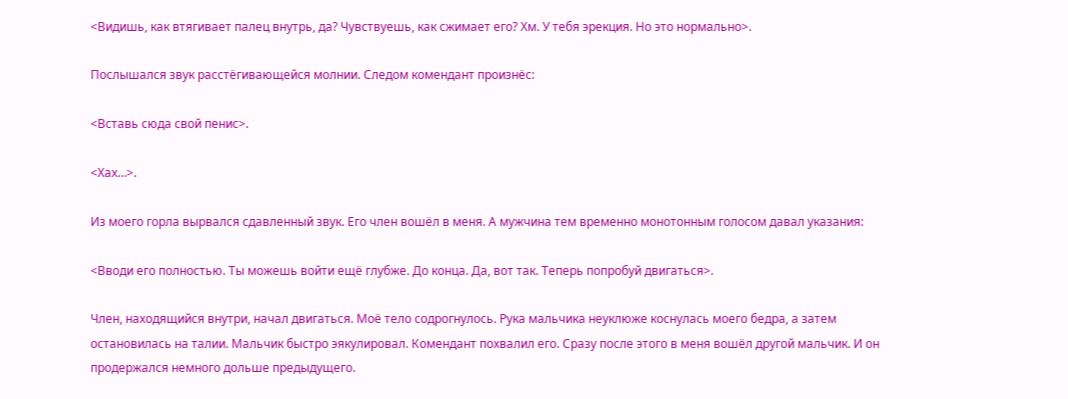<Видишь, как втягивает палец внутрь, да? Чувствуешь, как сжимает его? Хм. У тебя эрекция. Но это нормально>.

Послышался звук расстёгивающейся молнии. Следом комендант произнёс:

<Вставь сюда свой пенис>.

<Хах…>.

Из моего горла вырвался сдавленный звук. Его член вошёл в меня. А мужчина тем временно монотонным голосом давал указания:

<Вводи его полностью. Ты можешь войти ещё глубже. До конца. Да, вот так. Теперь попробуй двигаться>.

Член, находящийся внутри, начал двигаться. Моё тело содрогнулось. Рука мальчика неуклюже коснулась моего бедра, а затем остановилась на талии. Мальчик быстро эякулировал. Комендант похвалил его. Сразу после этого в меня вошёл другой мальчик. И он продержался немного дольше предыдущего.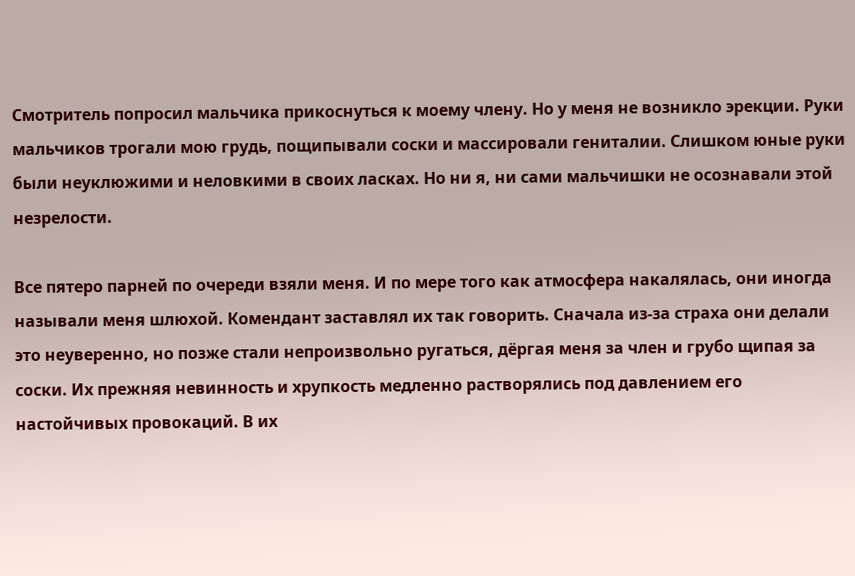Смотритель попросил мальчика прикоснуться к моему члену. Но у меня не возникло эрекции. Руки мальчиков трогали мою грудь, пощипывали соски и массировали гениталии. Слишком юные руки были неуклюжими и неловкими в своих ласках. Но ни я, ни сами мальчишки не осознавали этой незрелости.

Все пятеро парней по очереди взяли меня. И по мере того как атмосфера накалялась, они иногда называли меня шлюхой. Комендант заставлял их так говорить. Сначала из-за страха они делали это неуверенно, но позже стали непроизвольно ругаться, дёргая меня за член и грубо щипая за соски. Их прежняя невинность и хрупкость медленно растворялись под давлением его настойчивых провокаций. В их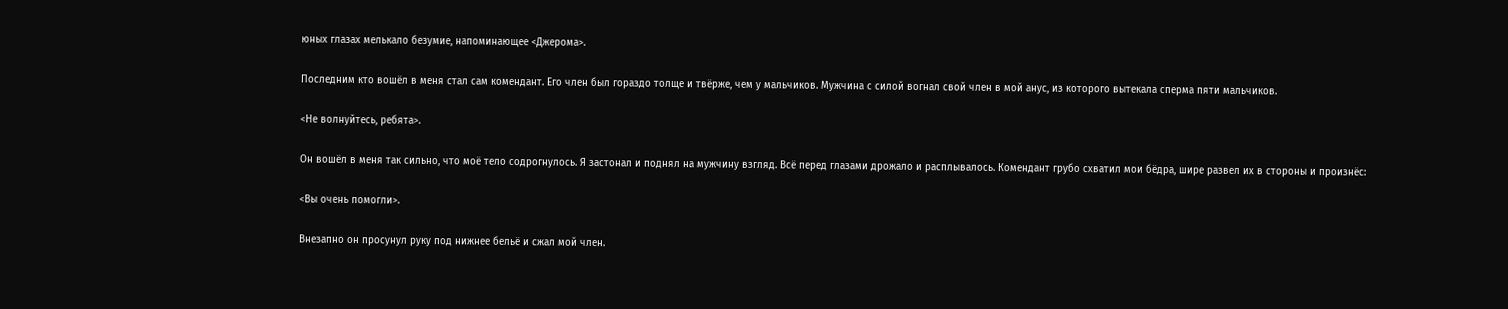юных глазах мелькало безумие, напоминающее <Джерома>.

Последним кто вошёл в меня стал сам комендант. Его член был гораздо толще и твёрже, чем у мальчиков. Мужчина с силой вогнал свой член в мой анус, из которого вытекала сперма пяти мальчиков.

<Не волнуйтесь, ребята>.

Он вошёл в меня так сильно, что моё тело содрогнулось. Я застонал и поднял на мужчину взгляд. Всё перед глазами дрожало и расплывалось. Комендант грубо схватил мои бёдра, шире развел их в стороны и произнёс:

<Вы очень помогли>.

Внезапно он просунул руку под нижнее бельё и сжал мой член.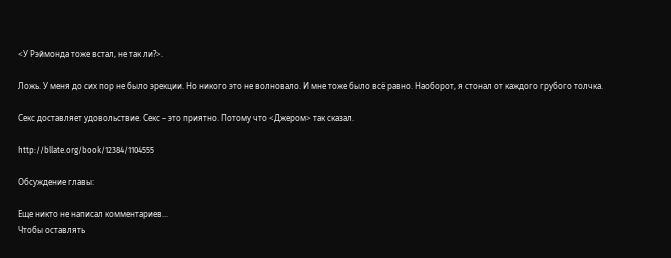<У Рэймонда тоже встал, не так ли?>.

Ложь. У меня до сих пор не было эрекции. Но никого это не волновало. И мне тоже было всё равно. Наоборот, я стонал от каждого грубого толчка.

Секс доставляет удовольствие. Секс – это приятно. Потому что <Джером> так сказал.

http://bllate.org/book/12384/1104555

Обсуждение главы:

Еще никто не написал комментариев...
Чтобы оставлять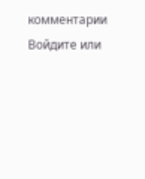комментарии Войдите или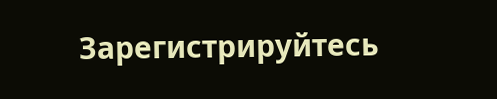Зарегистрируйтесь